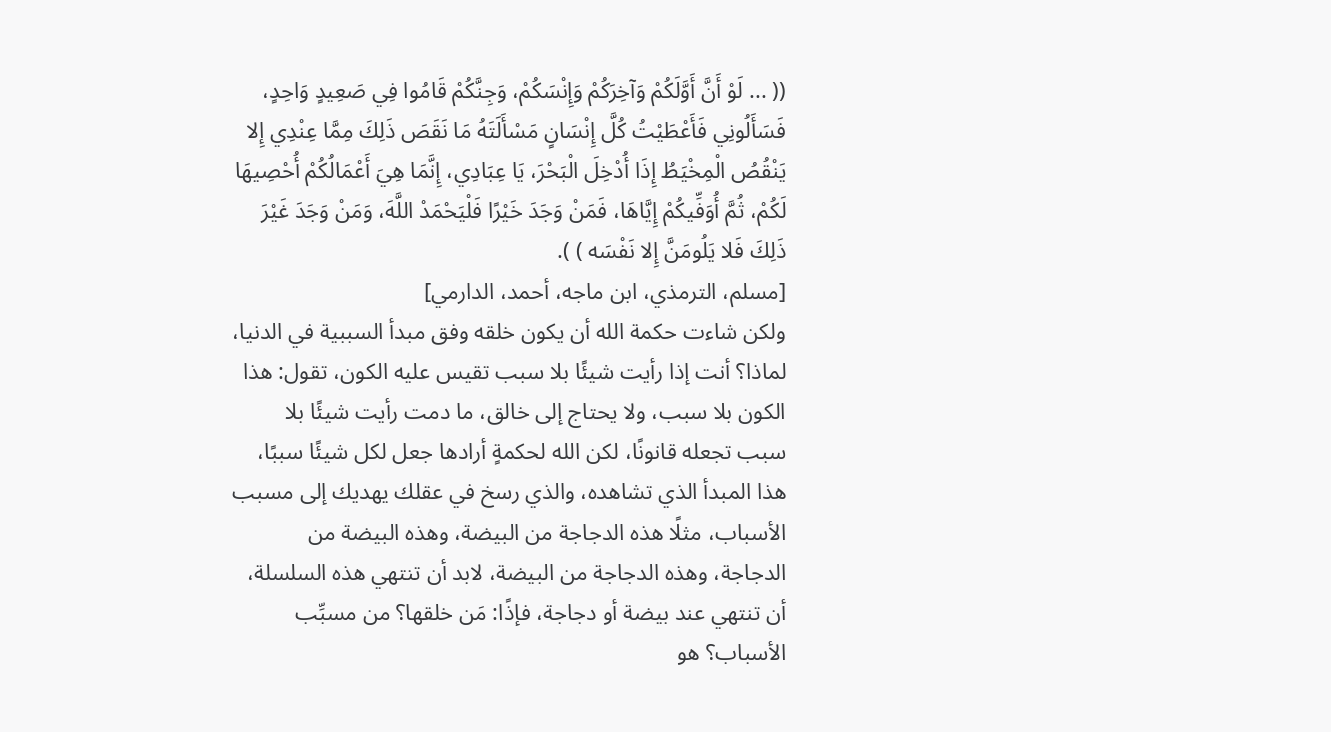(( ... لَوْ أَنَّ أَوَّلَكُمْ وَآخِرَكُمْ وَإِنْسَكُمْ، وَجِنَّكُمْ قَامُوا فِي صَعِيدٍ وَاحِدٍ، فَسَأَلُونِي فَأَعْطَيْتُ كُلَّ إِنْسَانٍ مَسْأَلَتَهُ مَا نَقَصَ ذَلِكَ مِمَّا عِنْدِي إِلا يَنْقُصُ الْمِخْيَطُ إِذَا أُدْخِلَ الْبَحْرَ، يَا عِبَادِي، إِنَّمَا هِيَ أَعْمَالُكُمْ أُحْصِيهَا لَكُمْ، ثُمَّ أُوَفِّيكُمْ إِيَّاهَا، فَمَنْ وَجَدَ خَيْرًا فَلْيَحْمَدْ اللَّهَ، وَمَنْ وَجَدَ غَيْرَ ذَلِكَ فَلا يَلُومَنَّ إِلا نَفْسَه ) ).
[مسلم، الترمذي، ابن ماجه، أحمد، الدارمي]
ولكن شاءت حكمة الله أن يكون خلقه وفق مبدأ السببية في الدنيا، لماذا؟ أنت إذا رأيت شيئًا بلا سبب تقيس عليه الكون، تقول: هذا الكون بلا سبب، ولا يحتاج إلى خالق، ما دمت رأيت شيئًا بلا سبب تجعله قانونًا، لكن الله لحكمةٍ أرادها جعل لكل شيئًا سببًا، هذا المبدأ الذي تشاهده، والذي رسخ في عقلك يهديك إلى مسبب الأسباب، مثلًا هذه الدجاجة من البيضة، وهذه البيضة من الدجاجة، وهذه الدجاجة من البيضة، لابد أن تنتهي هذه السلسلة، أن تنتهي عند بيضة أو دجاجة، فإذًا: مَن خلقها؟ من مسبِّب الأسباب؟ هو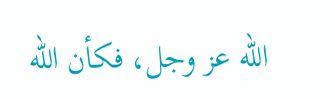الله عز وجل، فكأن الله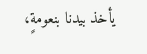يأخذ بيدنا بنعومةٍ،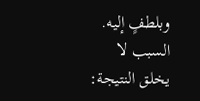وبلطفٍ إليه.
السبب لا يخلق النتيجة: